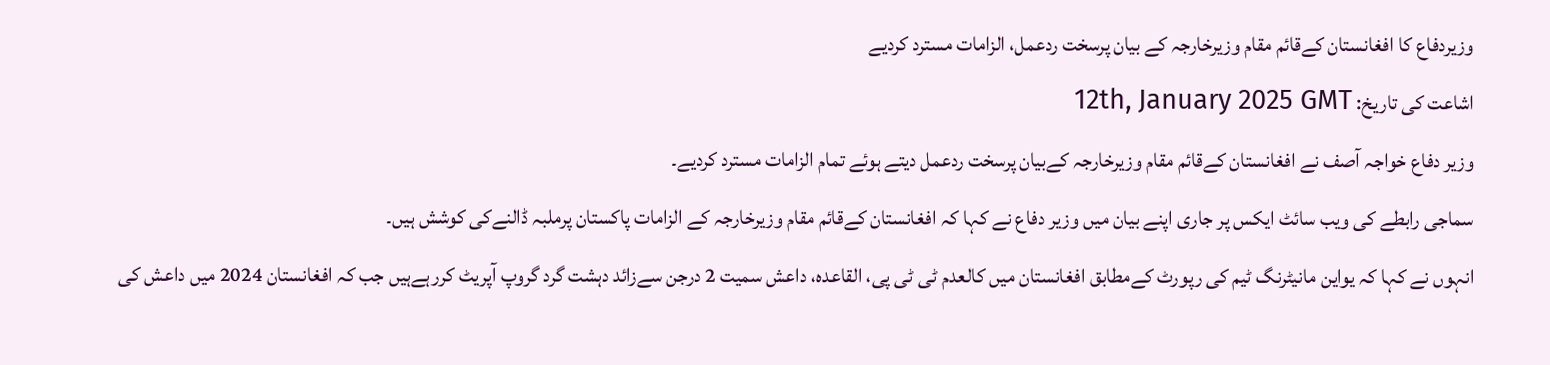وزیردفاع کا افغانستان کےقائم مقام وزیرخارجہ کے بیان پرسخت ردعمل، الزامات مسترد کردیے
اشاعت کی تاریخ: 12th, January 2025 GMT
وزیر دفاع خواجہ آصف نے افغانستان کےقائم مقام وزیرخارجہ کےبیان پرسخت ردعمل دیتے ہوئے تمام الزامات مسترد کردیے۔
سماجی رابطے کی ویب سائٹ ایکس پر جاری اپنے بیان میں وزیر دفاع نے کہا کہ افغانستان کےقائم مقام وزیرخارجہ کے الزامات پاکستان پرملبہ ڈالنےکی کوشش ہیں۔
انہوں نے کہا کہ یواین مانیٹرنگ ٹیم کی رپورٹ کےمطابق افغانستان میں کالعدم ٹی ٹی پی، القاعدہ، داعش سمیت 2 درجن سےزائد دہشت گرد گروپ آپریٹ کررہےہیں جب کہ افغانستان 2024 میں داعش کی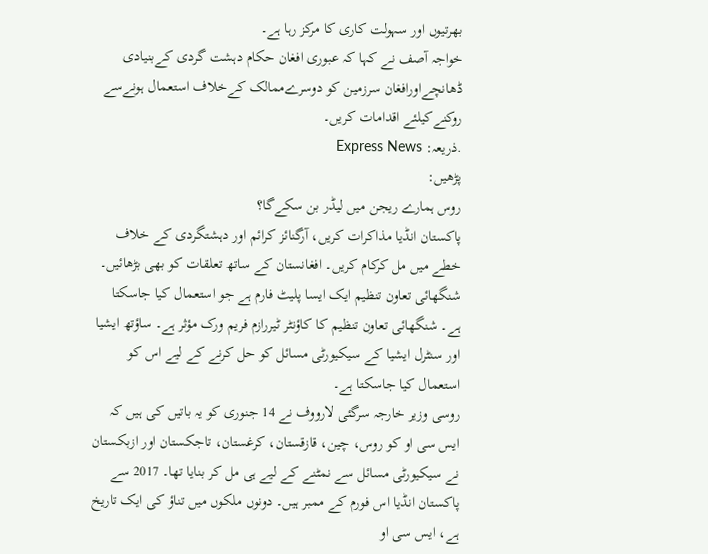بھرتیوں اور سہولت کاری کا مرکز رہا ہے۔
خواجہ آصف نے کہا کہ عبوری افغان حکام دہشت گردی کےبنیادی ڈھانچےاورافغان سرزمین کو دوسرےممالک کےخلاف استعمال ہونےسے روکنےکیلئے اقدامات کریں۔
.ذریعہ: Express News
پڑھیں:
روس ہمارے ریجن میں لیڈر بن سکےگا؟
پاکستان انڈیا مذاکرات کریں، آرگنائز کرائم اور دہشتگردی کے خلاف خطے میں مل کرکام کریں۔ افغانستان کے ساتھ تعلقات کو بھی بڑھائیں۔ شنگھائی تعاون تنظیم ایک ایسا پلیٹ فارم ہے جو استعمال کیا جاسکتا ہے۔ شنگھائی تعاون تنظیم کا کاؤنٹر ٹیررازم فریم ورک مؤثر ہے۔ ساؤتھ ایشیا اور سنٹرل ایشیا کے سیکیورٹی مسائل کو حل کرنے کے لیے اس کو استعمال کیا جاسکتا ہے۔
روسی وزیر خارجہ سرگئی لارووف نے 14 جنوری کو یہ باتیں کی ہیں کہ ایس سی او کو روس، چین، قازقستان، کرغستان، تاجکستان اور ازبکستان نے سیکیورٹی مسائل سے نمٹنے کے لیے ہی مل کر بنایا تھا۔ 2017 سے پاکستان انڈیا اس فورم کے ممبر ہیں۔ دونوں ملکوں میں تناؤ کی ایک تاریخ ہے، ایس سی او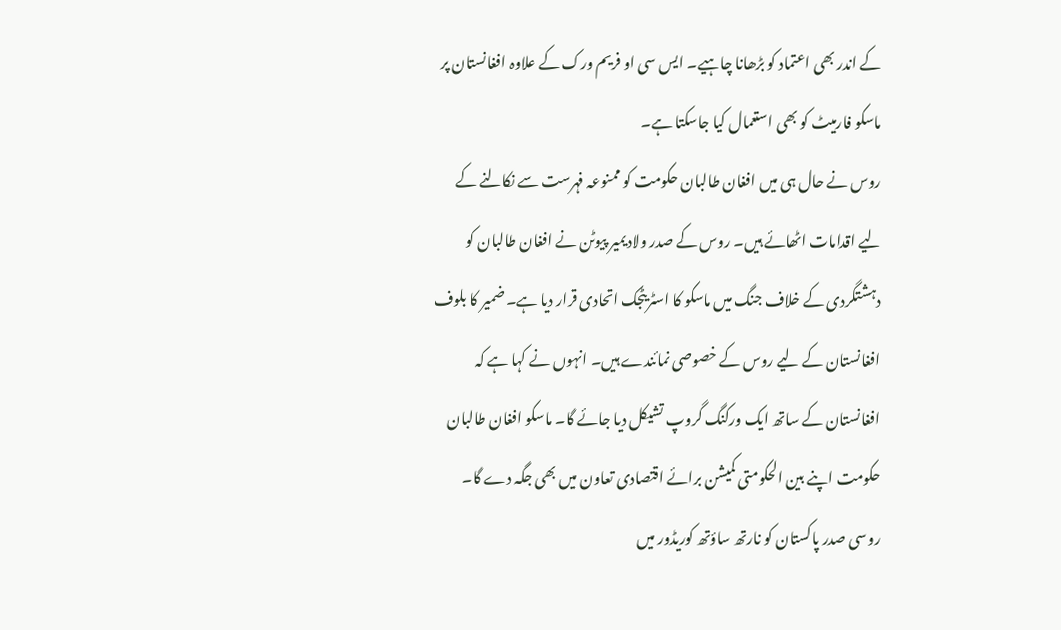کے اندر بھی اعتماد کو بڑھانا چاہیے۔ ایس سی او فریم ورک کے علاوہ افغانستان پر ماسکو فارمیٹ کو بھی استعمال کیا جاسکتا ہے۔
روس نے حال ہی میں افغان طالبان حکومت کو ممنوعہ فہرست سے نکالنے کے لیے اقدامات اٹھائے ہیں۔ روس کے صدر ولادیمیر پیوٹن نے افغان طالبان کو دہشتگردی کے خلاف جنگ میں ماسکو کا اسٹریٹجک اتحادی قرار دیا ہے۔ ضمیر کا بلوف افغانستان کے لیے روس کے خصوصی نمائندے ہیں۔ انہوں نے کہا ہے کہ افغانستان کے ساتھ ایک ورکنگ گروپ تشیکل دیا جائے گا۔ ماسکو افغان طالبان حکومت اپنے بین الحکومتی کمیشن برائے اقتصادی تعاون میں بھی جگہ دے گا۔
روسی صدر پاکستان کو نارتھ ساؤتھ کوریڈور میں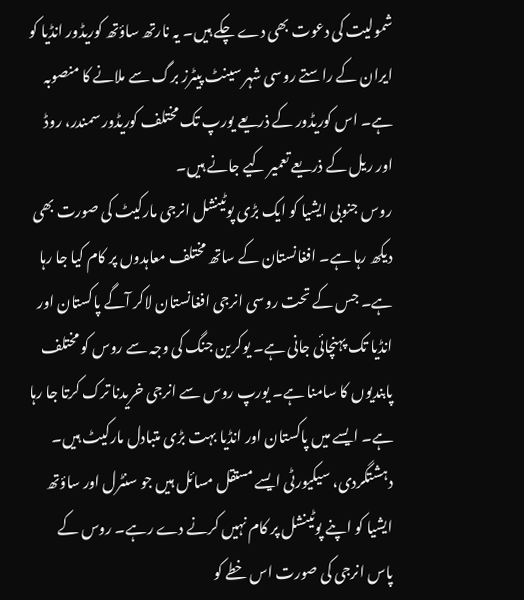شمولیت کی دعوت بھی دے چکے ہیں۔ یہ نارتھ ساؤتھ کوریڈور انڈیا کو ایران کے راستے روسی شہر سینٹ پیٹرز برگ سے ملانے کا منصوبہ ہے۔ اس کوریڈور کے ذریعے یورپ تک مختلف کوریڈور سمندر، روڈ اور ریل کے ذریعے تعمیر کیے جانے ہیں۔
روس جنوبی ایشیا کو ایک بڑی پوٹینشل انرجی مارکیٹ کی صورت بھی دیکھ رہا ہے۔ افغانستان کے ساتھ مختلف معاہدوں پر کام کیا جا رہا ہے۔ جس کے تحت روسی انرجی افغانستان لاکر آگے پاکستان اور انڈیا تک پہنچائی جانی ہے۔ یوکرین جنگ کی وجہ سے روس کو مختلف پابندیوں کا سامنا ہے۔ یورپ روس سے انرجی خریدنا ترک کرتا جا رہا ہے۔ ایسے میں پاکستان اور انڈیا بہت بڑی متبادل مارکیٹ ہیں۔
دہشتگردی، سیکیورٹی ایسے مستقل مسائل ہیں جو سنٹرل اور ساؤتھ ایشیا کو اپنے پوٹینشل پر کام نہیں کرنے دے رہے۔ روس کے پاس انرجی کی صورت اس خطے کو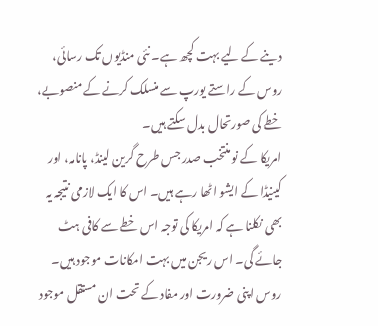دینے کے لیے بہت کچھ ہے۔ نئی منڈیوں تک رسائی، روس کے راستے یورپ سے منسلک کرنے کے منصوبے، خطے کی صورتحال بدل سکتے ہیں۔
امریکا کے نو منتخب صدر جس طرح گرین لینڈ، پانامہ، اور کینیڈا کے ایشو اٹھا رہے ہیں۔ اس کا ایک لازمی نتیجہ یہ بھی نکلنا ہے کہ امریکا کی توجہ اس خطے سے کافی ہٹ جائے گی۔ اس ریجن میں بہت امکانات موجود ہیں۔ روس اپنی ضرورت اور مفاد کے تحت ان مستقل موجود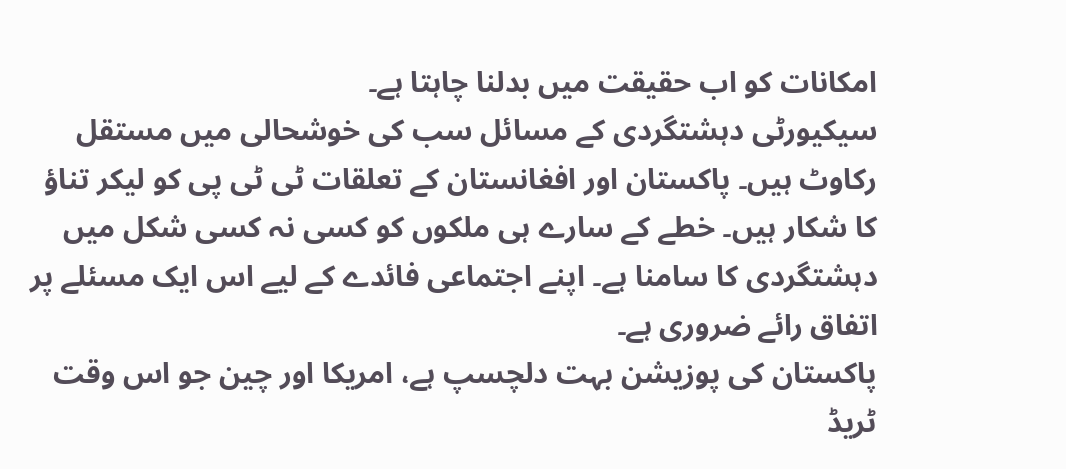امکانات کو اب حقیقت میں بدلنا چاہتا ہے۔
سیکیورٹی دہشتگردی کے مسائل سب کی خوشحالی میں مستقل رکاوٹ ہیں۔ پاکستان اور افغانستان کے تعلقات ٹی ٹی پی کو لیکر تناؤ کا شکار ہیں۔ خطے کے سارے ہی ملکوں کو کسی نہ کسی شکل میں دہشتگردی کا سامنا ہے۔ اپنے اجتماعی فائدے کے لیے اس ایک مسئلے پر اتفاق رائے ضروری ہے۔
پاکستان کی پوزیشن بہت دلچسپ ہے، امریکا اور چین جو اس وقت ٹریڈ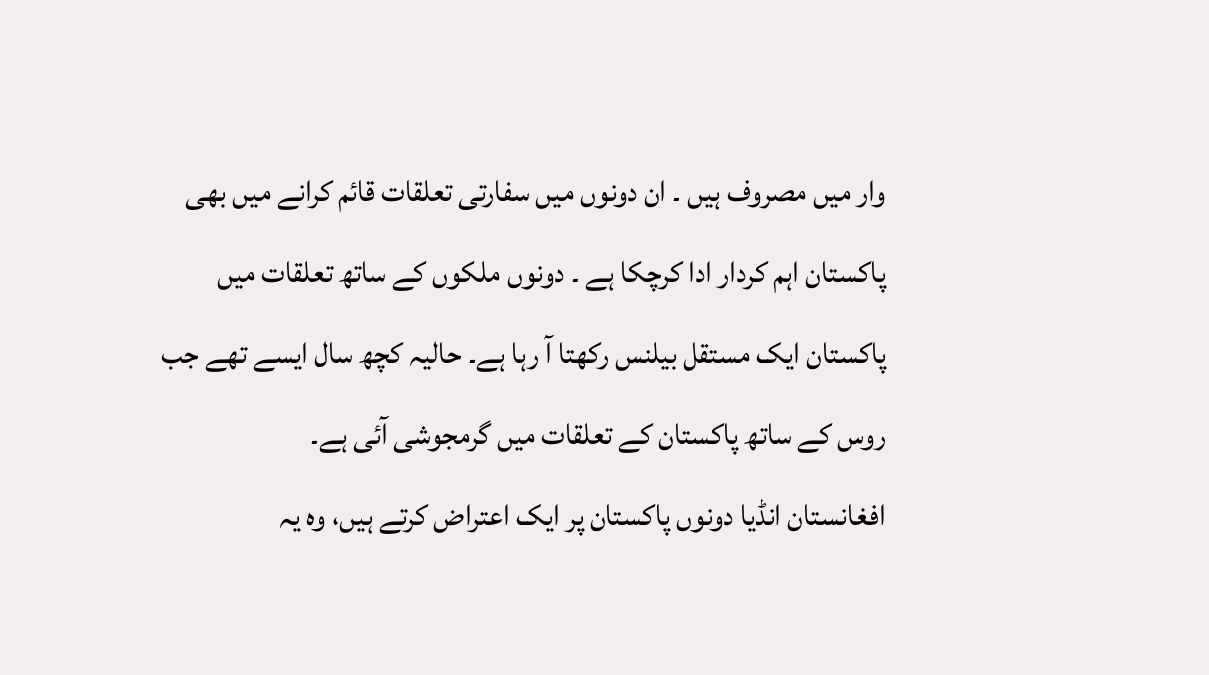وار میں مصروف ہیں ۔ ان دونوں میں سفارتی تعلقات قائم کرانے میں بھی پاکستان اہم کردار ادا کرچکا ہے ۔ دونوں ملکوں کے ساتھ تعلقات میں پاکستان ایک مستقل بیلنس رکھتا آ رہا ہے۔ حالیہ کچھ سال ایسے تھے جب روس کے ساتھ پاکستان کے تعلقات میں گرمجوشی آئی ہے۔
افغانستان انڈیا دونوں پاکستان پر ایک اعتراض کرتے ہیں، وہ یہ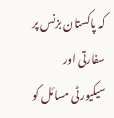کہ پاکستان بزنس پر سفارتی اور سیکیورٹی مسائل کو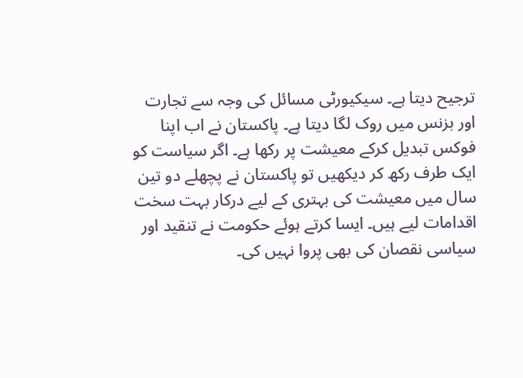ترجیح دیتا ہے۔ سیکیورٹی مسائل کی وجہ سے تجارت اور بزنس میں روک لگا دیتا ہے۔ پاکستان نے اب اپنا فوکس تبدیل کرکے معیشت پر رکھا ہے۔ اگر سیاست کو ایک طرف رکھ کر دیکھیں تو پاکستان نے پچھلے دو تین سال میں معیشت کی بہتری کے لیے درکار بہت سخت اقدامات لیے ہیں۔ ایسا کرتے ہوئے حکومت نے تنقید اور سیاسی نقصان کی بھی پروا نہیں کی۔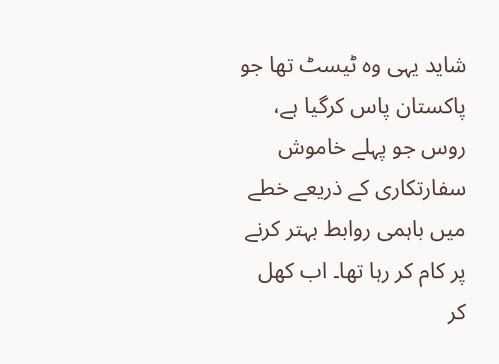شاید یہی وہ ٹیسٹ تھا جو پاکستان پاس کرگیا ہے، روس جو پہلے خاموش سفارتکاری کے ذریعے خطے میں باہمی روابط بہتر کرنے پر کام کر رہا تھا۔ اب کھل کر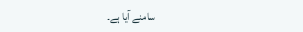سامنے آیا ہے۔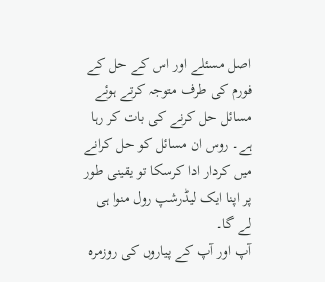اصل مسئلے اور اس کے حل کے فورم کی طرف متوجہ کرتے ہوئے مسائل حل کرنے کی بات کر رہا ہے۔ روس ان مسائل کو حل کرانے میں کردار ادا کرسکا تو یقینی طور پر اپنا ایک لیڈرشپ رول منوا ہی لے گا۔
آپ اور آپ کے پیاروں کی روزمرہ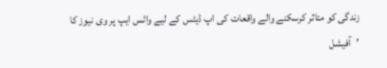زندگی کو متاثر کرسکنے والے واقعات کی اپ ڈیٹس کے لیے واٹس ایپ پر وی نیوز کا ’آفیشل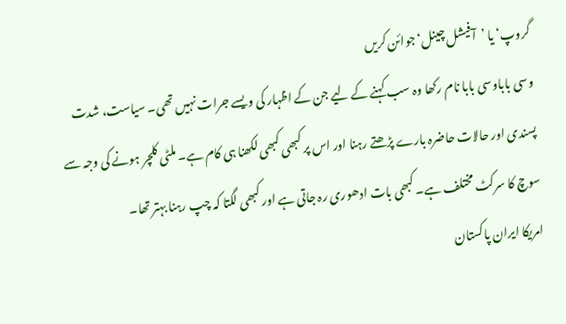گروپ‘ یا ’آفیشل چینل‘ جوائن کریں
وسی باباوسی بابا نام رکھا وہ سب کہنے کے لیے جن کے اظہار کی ویسے جرات نہیں تھی۔ سیاست، شدت پسندی اور حالات حاضرہ بارے پڑھتے رہنا اور اس پر کبھی کبھی لکھنا ہی کام ہے۔ ملٹی کلچر ہونے کی وجہ سے سوچ کا سرکٹ مختلف ہے۔ کبھی بات ادھوری رہ جاتی ہے اور کبھی لگتا کہ چپ رہنا بہتر تھا۔
امریکا ایران پاکستان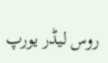روس لیڈر یورپ